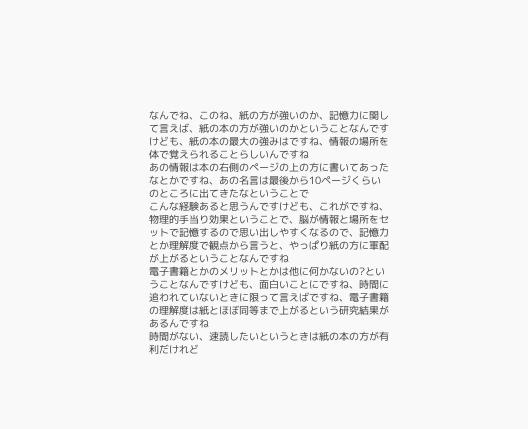なんでね、このね、紙の方が強いのか、記憶力に関して言えば、紙の本の方が強いのかということなんですけども、紙の本の最大の強みはですね、情報の場所を体で覚えられることらしいんですね
あの情報は本の右側のページの上の方に書いてあったなとかですね、あの名言は最後から10ページくらいのところに出てきたなということで
こんな経験あると思うんですけども、これがですね、物理的手当り効果ということで、脳が情報と場所をセットで記憶するので思い出しやすくなるので、記憶力とか理解度で観点から言うと、やっぱり紙の方に軍配が上がるということなんですね
電子書籍とかのメリットとかは他に何かないの?ということなんですけども、面白いことにですね、時間に追われていないときに限って言えばですね、電子書籍の理解度は紙とほぼ同等まで上がるという研究結果があるんですね
時間がない、速読したいというときは紙の本の方が有利だけれど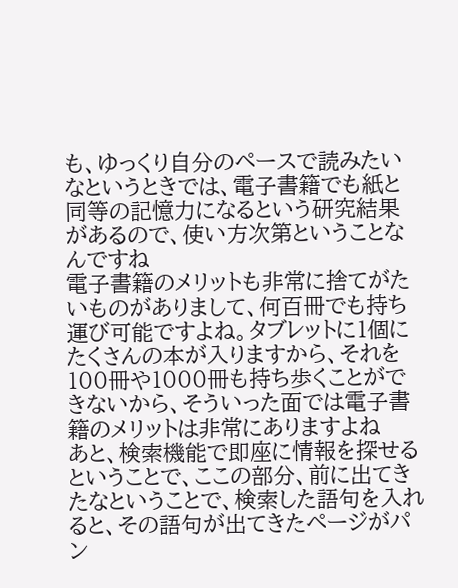も、ゆっくり自分のペースで読みたいなというときでは、電子書籍でも紙と同等の記憶力になるという研究結果があるので、使い方次第ということなんですね
電子書籍のメリットも非常に捨てがたいものがありまして、何百冊でも持ち運び可能ですよね。タブレットに1個にたくさんの本が入りますから、それを100冊や1000冊も持ち歩くことができないから、そういった面では電子書籍のメリットは非常にありますよね
あと、検索機能で即座に情報を探せるということで、ここの部分、前に出てきたなということで、検索した語句を入れると、その語句が出てきたページがパン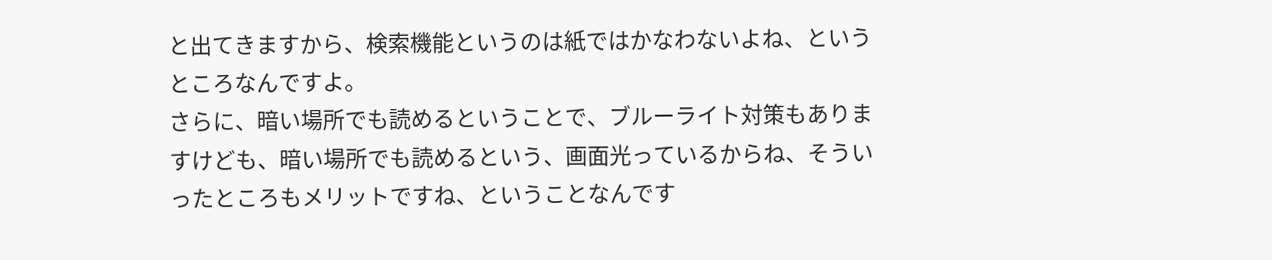と出てきますから、検索機能というのは紙ではかなわないよね、というところなんですよ。
さらに、暗い場所でも読めるということで、ブルーライト対策もありますけども、暗い場所でも読めるという、画面光っているからね、そういったところもメリットですね、ということなんです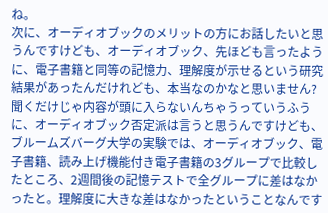ね。
次に、オーディオブックのメリットの方にお話したいと思うんですけども、オーディオブック、先ほども言ったように、電子書籍と同等の記憶力、理解度が示せるという研究結果があったんだけれども、本当なのかなと思いません?
聞くだけじゃ内容が頭に入らないんちゃうっていうふうに、オーディオブック否定派は言うと思うんですけども、ブルームズバーグ大学の実験では、オーディオブック、電子書籍、読み上げ機能付き電子書籍の3グループで比較したところ、2週間後の記憶テストで全グループに差はなかったと。理解度に大きな差はなかったということなんです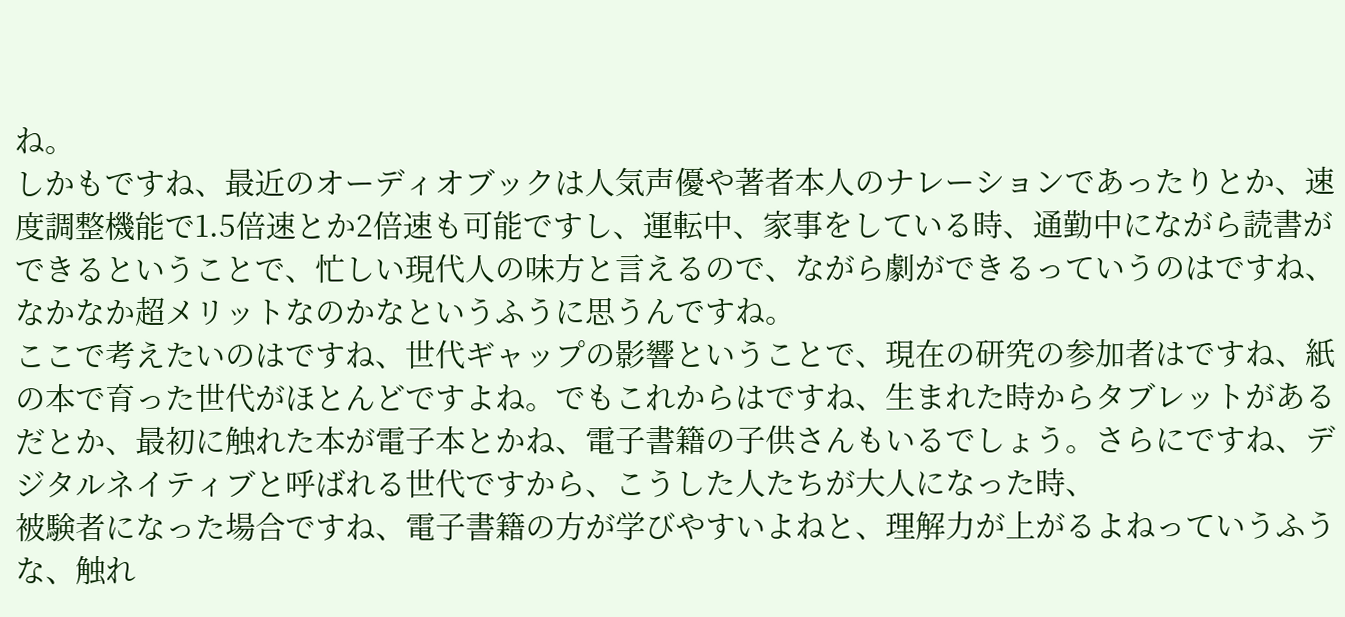ね。
しかもですね、最近のオーディオブックは人気声優や著者本人のナレーションであったりとか、速度調整機能で1.5倍速とか2倍速も可能ですし、運転中、家事をしている時、通勤中にながら読書ができるということで、忙しい現代人の味方と言えるので、ながら劇ができるっていうのはですね、なかなか超メリットなのかなというふうに思うんですね。
ここで考えたいのはですね、世代ギャップの影響ということで、現在の研究の参加者はですね、紙の本で育った世代がほとんどですよね。でもこれからはですね、生まれた時からタブレットがあるだとか、最初に触れた本が電子本とかね、電子書籍の子供さんもいるでしょう。さらにですね、デジタルネイティブと呼ばれる世代ですから、こうした人たちが大人になった時、
被験者になった場合ですね、電子書籍の方が学びやすいよねと、理解力が上がるよねっていうふうな、触れ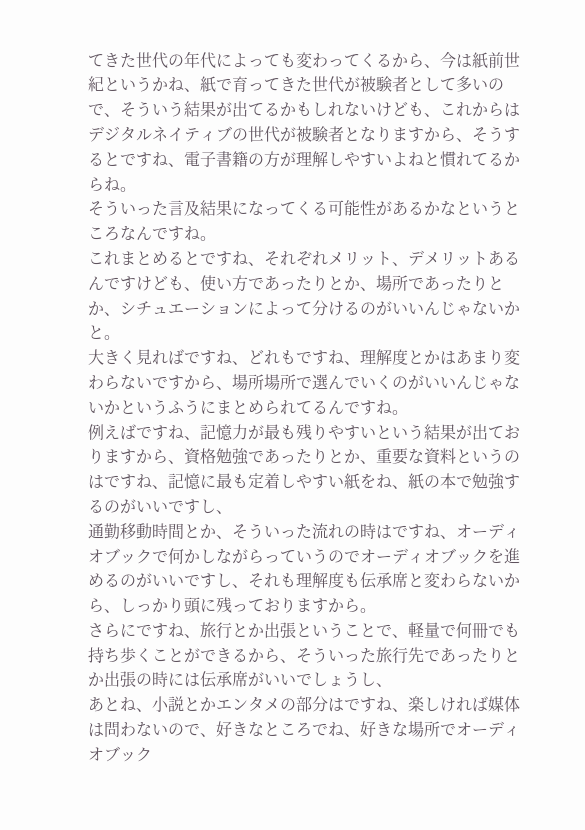てきた世代の年代によっても変わってくるから、今は紙前世紀というかね、紙で育ってきた世代が被験者として多いので、そういう結果が出てるかもしれないけども、これからはデジタルネイティブの世代が被験者となりますから、そうするとですね、電子書籍の方が理解しやすいよねと慣れてるからね。
そういった言及結果になってくる可能性があるかなというところなんですね。
これまとめるとですね、それぞれメリット、デメリットあるんですけども、使い方であったりとか、場所であったりとか、シチュエーションによって分けるのがいいんじゃないかと。
大きく見ればですね、どれもですね、理解度とかはあまり変わらないですから、場所場所で選んでいくのがいいんじゃないかというふうにまとめられてるんですね。
例えばですね、記憶力が最も残りやすいという結果が出ておりますから、資格勉強であったりとか、重要な資料というのはですね、記憶に最も定着しやすい紙をね、紙の本で勉強するのがいいですし、
通勤移動時間とか、そういった流れの時はですね、オーディオブックで何かしながらっていうのでオーディオブックを進めるのがいいですし、それも理解度も伝承席と変わらないから、しっかり頭に残っておりますから。
さらにですね、旅行とか出張ということで、軽量で何冊でも持ち歩くことができるから、そういった旅行先であったりとか出張の時には伝承席がいいでしょうし、
あとね、小説とかエンタメの部分はですね、楽しければ媒体は問わないので、好きなところでね、好きな場所でオーディオブック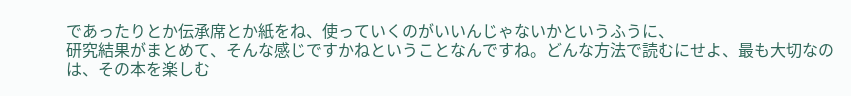であったりとか伝承席とか紙をね、使っていくのがいいんじゃないかというふうに、
研究結果がまとめて、そんな感じですかねということなんですね。どんな方法で読むにせよ、最も大切なのは、その本を楽しむ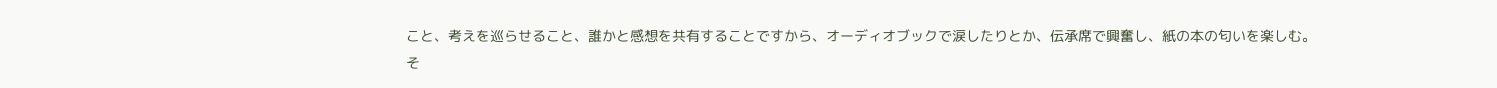こと、考えを巡らせること、誰かと感想を共有することですから、オーディオブックで涙したりとか、伝承席で興奮し、紙の本の匂いを楽しむ。
そ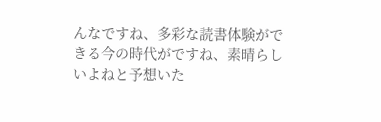んなですね、多彩な読書体験ができる今の時代がですね、素晴らしいよねと予想いた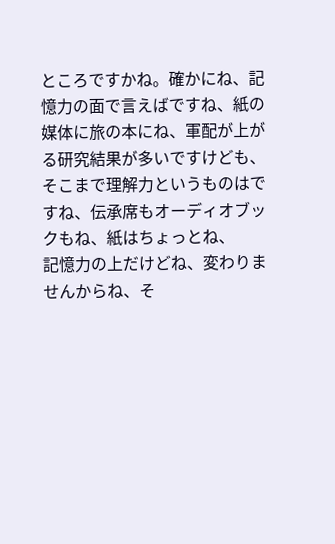ところですかね。確かにね、記憶力の面で言えばですね、紙の媒体に旅の本にね、軍配が上がる研究結果が多いですけども、そこまで理解力というものはですね、伝承席もオーディオブックもね、紙はちょっとね、
記憶力の上だけどね、変わりませんからね、そ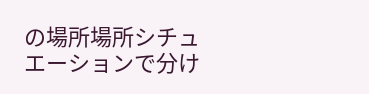の場所場所シチュエーションで分け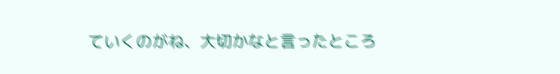ていくのがね、大切かなと言ったところ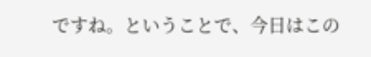ですね。ということで、今日はこの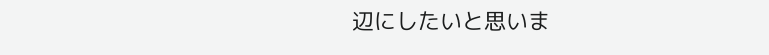辺にしたいと思いま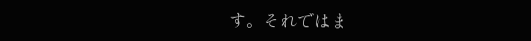す。それではま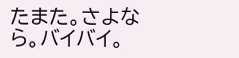たまた。さよなら。バイバイ。